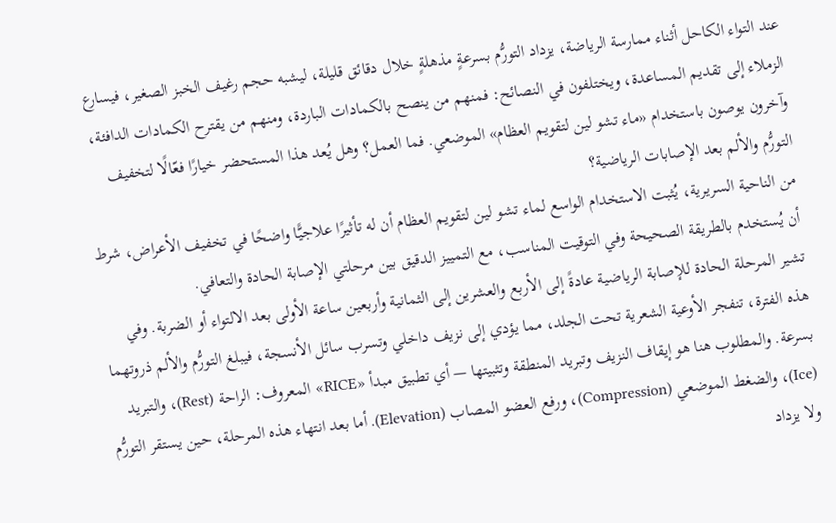عند التواء الكاحل أثناء ممارسة الرياضة، يزداد التورُّم بسرعةٍ مذهلةٍ خلال دقائق قليلة، ليشبه حجم رغيف الخبز الصغير، فيسارع الزملاء إلى تقديم المساعدة، ويختلفون في النصائح: فمنهم من ينصح بالكمادات الباردة، ومنهم من يقترح الكمادات الدافئة، وآخرون يوصون باستخدام «ماء تشو لين لتقويم العظام» الموضعي. فما العمل؟ وهل يُعد هذا المستحضر خيارًا فعّالًا لتخفيف التورُّم والألم بعد الإصابات الرياضية؟
من الناحية السريرية، يُثبت الاستخدام الواسع لماء تشو لين لتقويم العظام أن له تأثيرًا علاجيًّا واضحًا في تخفيف الأعراض، شرط أن يُستخدم بالطريقة الصحيحة وفي التوقيت المناسب، مع التمييز الدقيق بين مرحلتي الإصابة الحادة والتعافي.
تشير المرحلة الحادة للإصابة الرياضية عادةً إلى الأربع والعشرين إلى الثمانية وأربعين ساعة الأولى بعد الالتواء أو الضربة. وفي هذه الفترة، تنفجر الأوعية الشعرية تحت الجلد، مما يؤدي إلى نزيف داخلي وتسرب سائل الأنسجة، فيبلغ التورُّم والألم ذروتهما بسرعة. والمطلوب هنا هو إيقاف النزيف وتبريد المنطقة وتثبيتها — أي تطبيق مبدأ «RICE» المعروف: الراحة (Rest)، والتبريد (Ice)، والضغط الموضعي (Compression)، ورفع العضو المصاب (Elevation). أما بعد انتهاء هذه المرحلة، حين يستقر التورُّم ولا يزداد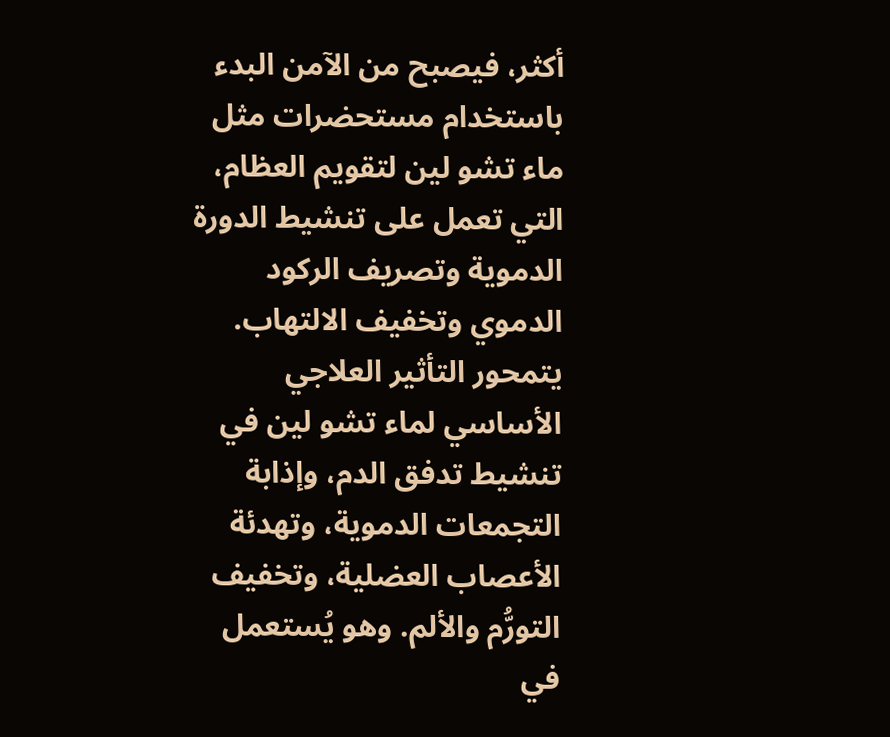أكثر، فيصبح من الآمن البدء باستخدام مستحضرات مثل ماء تشو لين لتقويم العظام، التي تعمل على تنشيط الدورة الدموية وتصريف الركود الدموي وتخفيف الالتهاب.
يتمحور التأثير العلاجي الأساسي لماء تشو لين في تنشيط تدفق الدم، وإذابة التجمعات الدموية، وتهدئة الأعصاب العضلية، وتخفيف التورُّم والألم. وهو يُستعمل في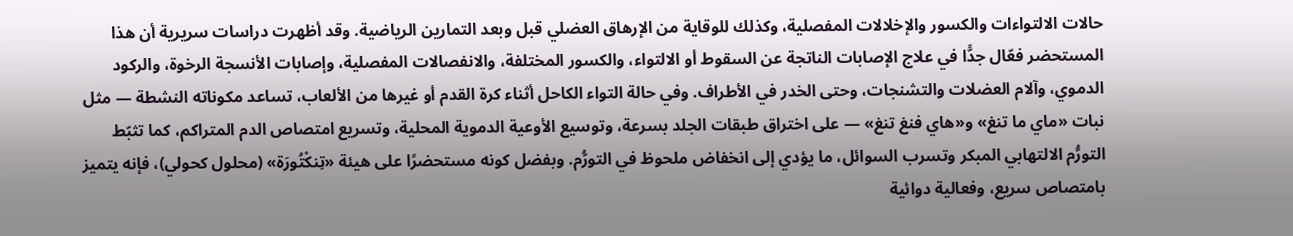حالات الالتواءات والكسور والإخلالات المفصلية، وكذلك للوقاية من الإرهاق العضلي قبل وبعد التمارين الرياضية. وقد أظهرت دراسات سريرية أن هذا المستحضر فعّال جدًّا في علاج الإصابات الناتجة عن السقوط أو الالتواء، والكسور المختلفة، والانفصالات المفصلية، وإصابات الأنسجة الرخوة، والركود الدموي، وآلام العضلات والتشنجات، وحتى الخدر في الأطراف. وفي حالة التواء الكاحل أثناء كرة القدم أو غيرها من الألعاب، تساعد مكوناته النشطة — مثل نبات «ماي ما تنغ» و«هاي فنغ تنغ» — على اختراق طبقات الجلد بسرعة، وتوسيع الأوعية الدموية المحلية، وتسريع امتصاص الدم المتراكم، كما تثبّط التورُّم الالتهابي المبكر وتسرب السوائل، ما يؤدي إلى انخفاض ملحوظ في التورُّم. وبفضل كونه مستحضرًا على هيئة «تِنكْتُورَة» (محلول كحولي)، فإنه يتميز بامتصاص سريع، وفعالية دوائية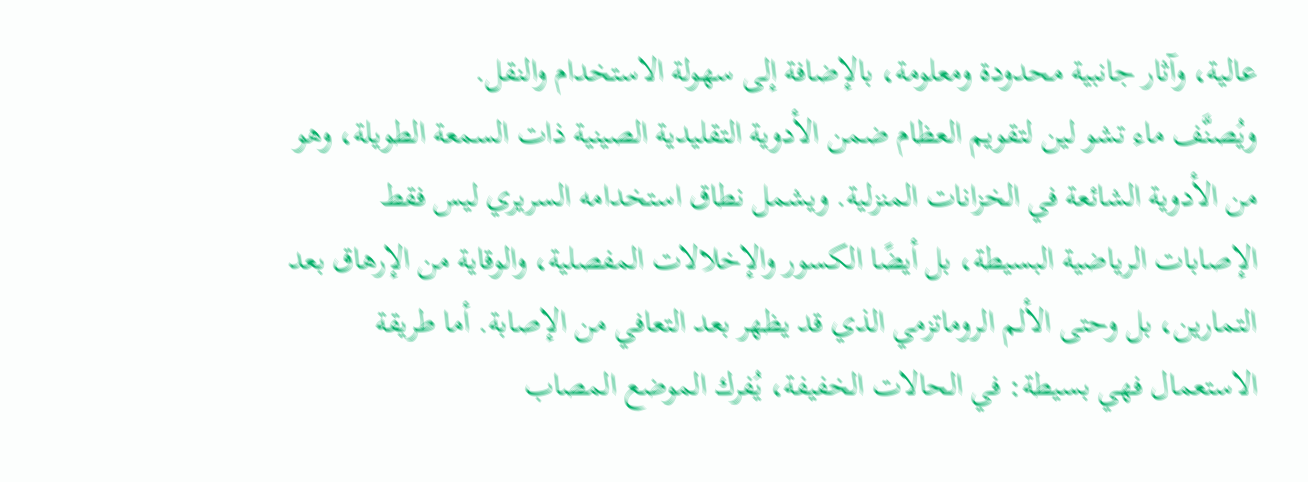عالية، وآثار جانبية محدودة ومعلومة، بالإضافة إلى سهولة الاستخدام والنقل.
ويُصنَّف ماء تشو لين لتقويم العظام ضمن الأدوية التقليدية الصينية ذات السمعة الطويلة، وهو من الأدوية الشائعة في الخزانات المنزلية. ويشمل نطاق استخدامه السريري ليس فقط الإصابات الرياضية البسيطة، بل أيضًا الكسور والإخلالات المفصلية، والوقاية من الإرهاق بعد التمارين، بل وحتى الألم الروماتزمي الذي قد يظهر بعد التعافي من الإصابة. أما طريقة الاستعمال فهي بسيطة: في الحالات الخفيفة، يُفرك الموضع المصاب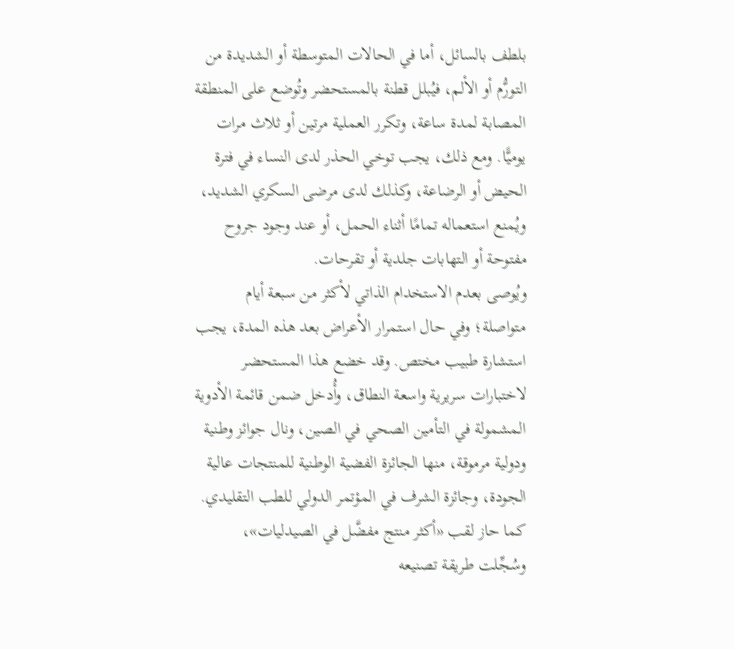بلطف بالسائل، أما في الحالات المتوسطة أو الشديدة من التورُّم أو الألم، فيُبلل قطنة بالمستحضر وتُوضع على المنطقة المصابة لمدة ساعة، وتكرر العملية مرتين أو ثلاث مرات يوميًّا. ومع ذلك، يجب توخي الحذر لدى النساء في فترة الحيض أو الرضاعة، وكذلك لدى مرضى السكري الشديد، ويُمنع استعماله تمامًا أثناء الحمل، أو عند وجود جروح مفتوحة أو التهابات جلدية أو تقرحات.
ويُوصى بعدم الاستخدام الذاتي لأكثر من سبعة أيام متواصلة؛ وفي حال استمرار الأعراض بعد هذه المدة، يجب استشارة طبيب مختص. وقد خضع هذا المستحضر لاختبارات سريرية واسعة النطاق، وأُدخل ضمن قائمة الأدوية المشمولة في التأمين الصحي في الصين، ونال جوائز وطنية ودولية مرموقة، منها الجائزة الفضية الوطنية للمنتجات عالية الجودة، وجائزة الشرف في المؤتمر الدولي للطب التقليدي. كما حاز لقب «أكثر منتج مفضَّل في الصيدليات»، وسُجِّلت طريقة تصنيعه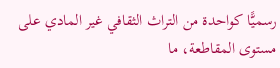رسميًّا كواحدة من التراث الثقافي غير المادي على مستوى المقاطعة، ما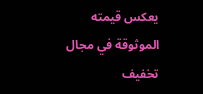يعكس قيمته الموثوقة في مجال تخفيف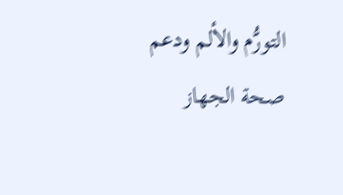التورُّم والألم ودعم صحة الجهاز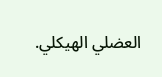العضلي الهيكلي.